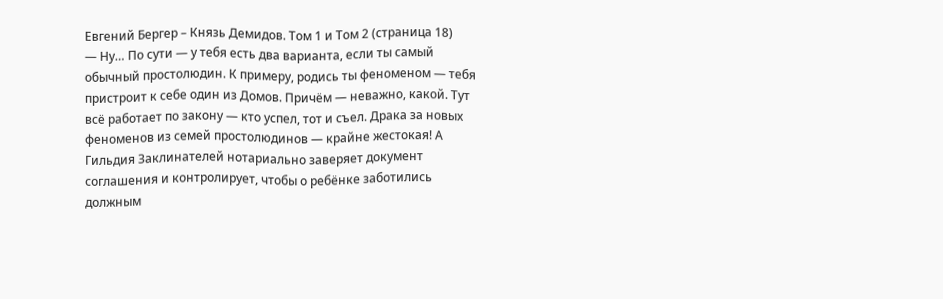Евгений Бергер – Князь Демидов. Том 1 и Том 2 (страница 18)
— Ну… По сути — у тебя есть два варианта, если ты самый обычный простолюдин. К примеру, родись ты феноменом — тебя пристроит к себе один из Домов. Причём — неважно, какой. Тут всё работает по закону — кто успел, тот и съел. Драка за новых феноменов из семей простолюдинов — крайне жестокая! А Гильдия Заклинателей нотариально заверяет документ соглашения и контролирует, чтобы о ребёнке заботились должным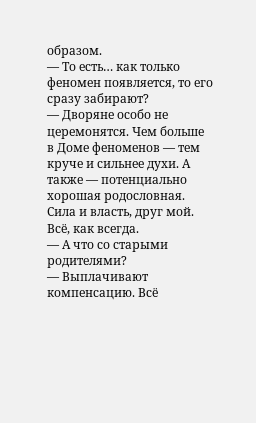образом.
— То есть… как только феномен появляется, то его сразу забирают?
— Дворяне особо не церемонятся. Чем больше в Доме феноменов — тем круче и сильнее духи. А также — потенциально хорошая родословная. Сила и власть, друг мой. Всё, как всегда.
— А что со старыми родителями?
— Выплачивают компенсацию. Всё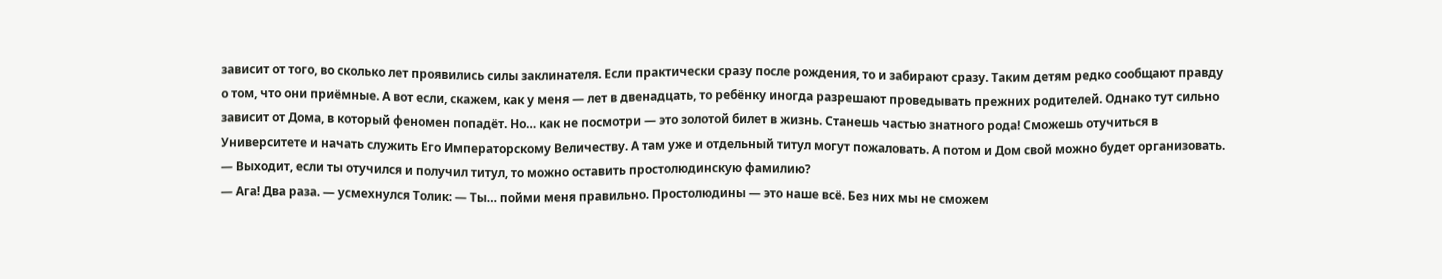зависит от того, во сколько лет проявились силы заклинателя. Если практически сразу после рождения, то и забирают сразу. Таким детям редко сообщают правду о том, что они приёмные. А вот если, скажем, как у меня — лет в двенадцать, то ребёнку иногда разрешают проведывать прежних родителей. Однако тут сильно зависит от Дома, в который феномен попадёт. Но… как не посмотри — это золотой билет в жизнь. Станешь частью знатного рода! Сможешь отучиться в Университете и начать служить Его Императорскому Величеству. А там уже и отдельный титул могут пожаловать. А потом и Дом свой можно будет организовать.
— Выходит, если ты отучился и получил титул, то можно оставить простолюдинскую фамилию?
— Ага! Два раза. — усмехнулся Толик: — Ты… пойми меня правильно. Простолюдины — это наше всё. Без них мы не сможем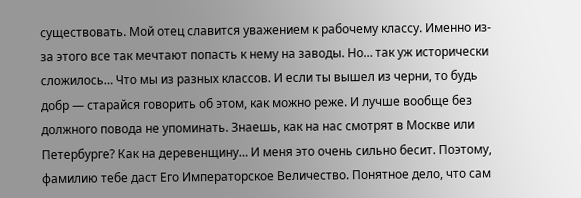существовать. Мой отец славится уважением к рабочему классу. Именно из-за этого все так мечтают попасть к нему на заводы. Но… так уж исторически сложилось… Что мы из разных классов. И если ты вышел из черни, то будь добр — старайся говорить об этом, как можно реже. И лучше вообще без должного повода не упоминать. Знаешь, как на нас смотрят в Москве или Петербурге? Как на деревенщину… И меня это очень сильно бесит. Поэтому, фамилию тебе даст Его Императорское Величество. Понятное дело, что сам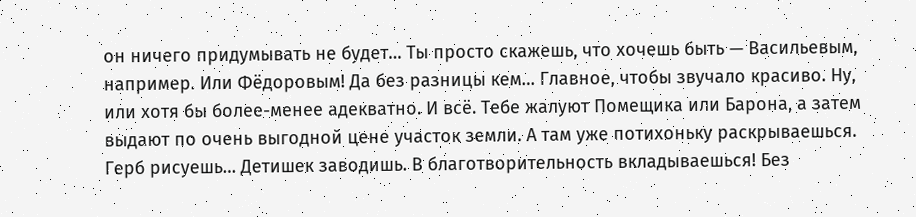он ничего придумывать не будет… Ты просто скажешь, что хочешь быть — Васильевым, например. Или Фёдоровым! Да без разницы кем… Главное, чтобы звучало красиво. Ну, или хотя бы более-менее адекватно. И всё. Тебе жалуют Помещика или Барона, а затем выдают по очень выгодной цене участок земли. А там уже потихоньку раскрываешься. Герб рисуешь… Детишек заводишь. В благотворительность вкладываешься! Без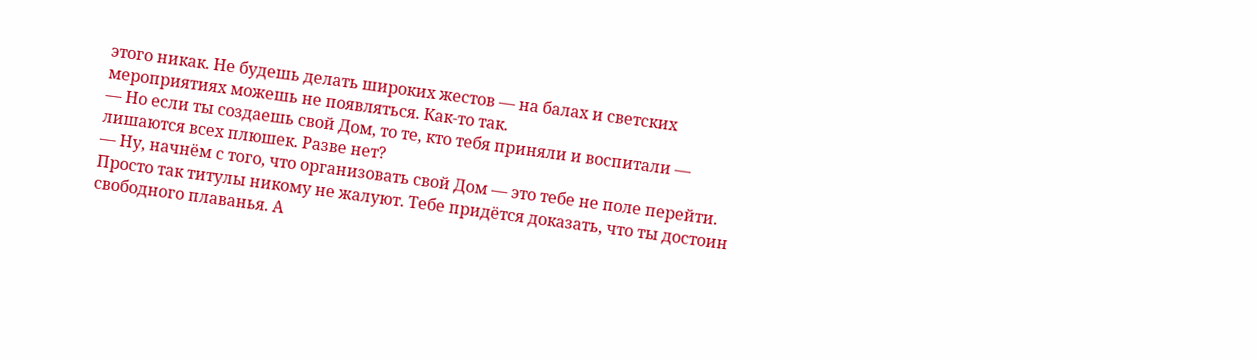этого никак. Не будешь делать широких жестов — на балах и светских мероприятиях можешь не появляться. Как-то так.
— Но если ты создаешь свой Дом, то те, кто тебя приняли и воспитали — лишаются всех плюшек. Разве нет?
— Ну, начнём с того, что организовать свой Дом — это тебе не поле перейти. Просто так титулы никому не жалуют. Тебе придётся доказать, что ты достоин свободного плаванья. А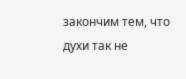закончим тем, что духи так не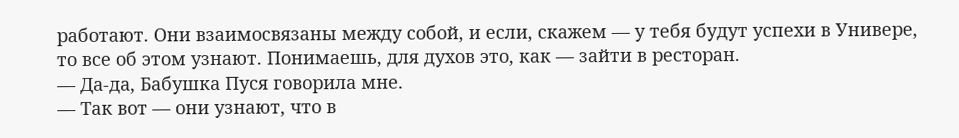работают. Они взаимосвязаны между собой, и если, скажем — у тебя будут успехи в Универе, то все об этом узнают. Понимаешь, для духов это, как — зайти в ресторан.
— Да-да, Бабушка Пуся говорила мне.
— Так вот — они узнают, что в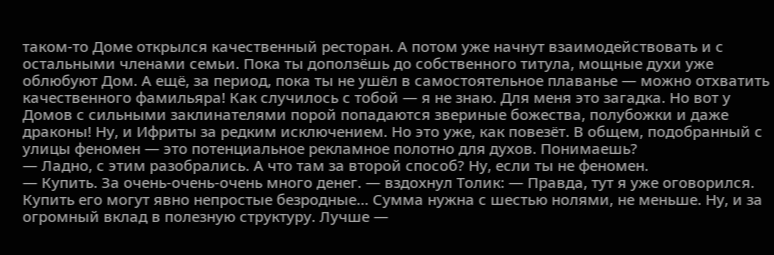таком-то Доме открылся качественный ресторан. А потом уже начнут взаимодействовать и с остальными членами семьи. Пока ты доползёшь до собственного титула, мощные духи уже облюбуют Дом. А ещё, за период, пока ты не ушёл в самостоятельное плаванье — можно отхватить качественного фамильяра! Как случилось с тобой — я не знаю. Для меня это загадка. Но вот у Домов с сильными заклинателями порой попадаются звериные божества, полубожки и даже драконы! Ну, и Ифриты за редким исключением. Но это уже, как повезёт. В общем, подобранный с улицы феномен — это потенциальное рекламное полотно для духов. Понимаешь?
— Ладно, с этим разобрались. А что там за второй способ? Ну, если ты не феномен.
— Купить. За очень-очень-очень много денег. — вздохнул Толик: — Правда, тут я уже оговорился. Купить его могут явно непростые безродные… Сумма нужна с шестью нолями, не меньше. Ну, и за огромный вклад в полезную структуру. Лучше —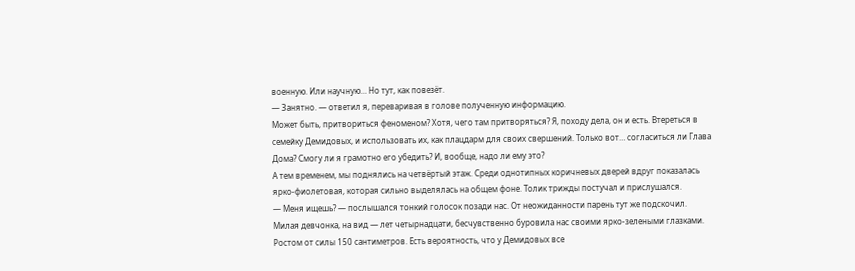военную. Или научную… Но тут, как повезёт.
— Занятно. — ответил я, переваривая в голове полученную информацию.
Может быть, притвориться феноменом? Хотя, чего там притворяться? Я, походу дела, он и есть. Втереться в семейку Демидовых, и использовать их, как плацдарм для своих свершений. Только вот… согласиться ли Глава Дома? Смогу ли я грамотно его убедить? И, вообще, надо ли ему это?
А тем временем, мы поднялись на четвёртый этаж. Среди однотипных коричневых дверей вдруг показалась ярко-фиолетовая, которая сильно выделялась на общем фоне. Толик трижды постучал и прислушался.
— Меня ищешь? — послышался тонкий голосок позади нас. От неожиданности парень тут же подскочил.
Милая девчонка, на вид — лет четырнадцати, бесчувственно буровила нас своими ярко-зелеными глазками. Ростом от силы 150 сантиметров. Есть вероятность, что у Демидовых все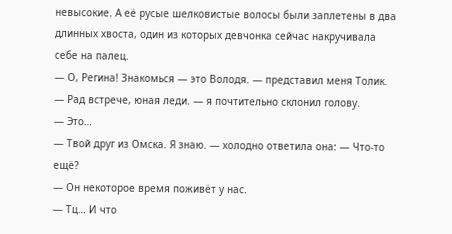невысокие. А её русые шелковистые волосы были заплетены в два длинных хвоста, один из которых девчонка сейчас накручивала себе на палец.
— О, Регина! Знакомься — это Володя. — представил меня Толик.
— Рад встрече, юная леди. — я почтительно склонил голову.
— Это…
— Твой друг из Омска. Я знаю. — холодно ответила она: — Что-то ещё?
— Он некоторое время поживёт у нас.
— Тц… И что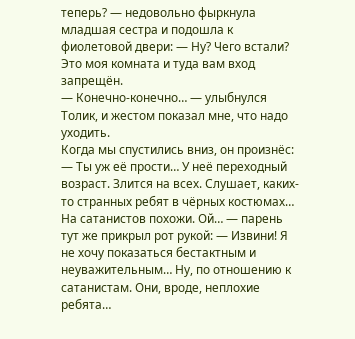теперь? — недовольно фыркнула младшая сестра и подошла к фиолетовой двери: — Ну? Чего встали? Это моя комната и туда вам вход запрещён.
— Конечно-конечно… — улыбнулся Толик, и жестом показал мне, что надо уходить.
Когда мы спустились вниз, он произнёс:
— Ты уж её прости… У неё переходный возраст. Злится на всех. Слушает, каких-то странных ребят в чёрных костюмах… На сатанистов похожи. Ой… — парень тут же прикрыл рот рукой: — Извини! Я не хочу показаться бестактным и неуважительным… Ну, по отношению к сатанистам. Они, вроде, неплохие ребята…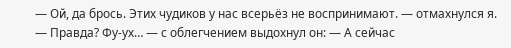— Ой, да брось. Этих чудиков у нас всерьёз не воспринимают. — отмахнулся я.
— Правда? Фу-ух… — с облегчением выдохнул он: — А сейчас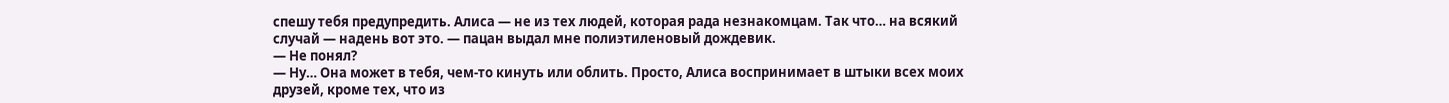спешу тебя предупредить. Алиса — не из тех людей, которая рада незнакомцам. Так что… на всякий случай — надень вот это. — пацан выдал мне полиэтиленовый дождевик.
— Не понял?
— Ну… Она может в тебя, чем-то кинуть или облить. Просто, Алиса воспринимает в штыки всех моих друзей, кроме тех, что из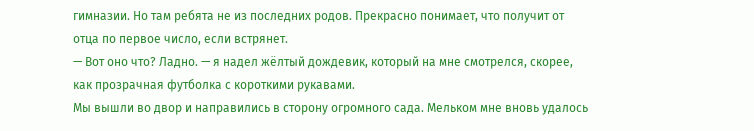гимназии. Но там ребята не из последних родов. Прекрасно понимает, что получит от отца по первое число, если встрянет.
— Вот оно что? Ладно. — я надел жёлтый дождевик, который на мне смотрелся, скорее, как прозрачная футболка с короткими рукавами.
Мы вышли во двор и направились в сторону огромного сада. Мельком мне вновь удалось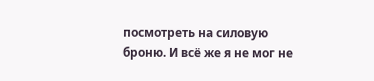посмотреть на силовую броню. И всё же я не мог не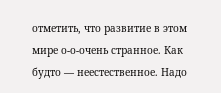отметить, что развитие в этом мире о-о-очень странное. Как будто — неестественное. Надо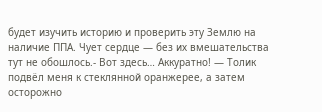будет изучить историю и проверить эту Землю на наличие ППА. Чует сердце — без их вмешательства тут не обошлось.- Вот здесь… Аккуратно! — Толик подвёл меня к стеклянной оранжерее, а затем осторожно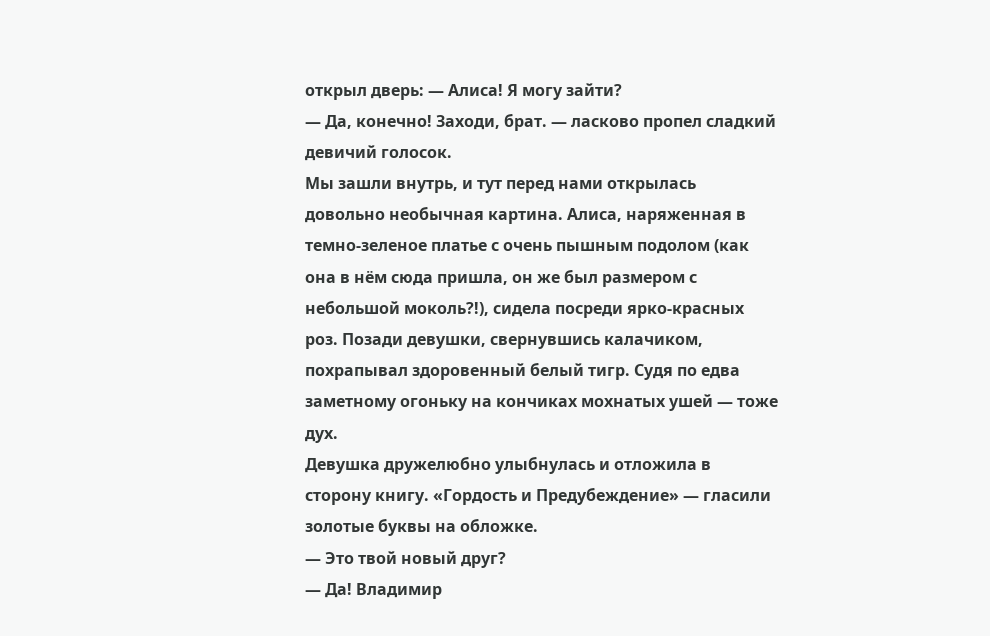открыл дверь: — Алиса! Я могу зайти?
— Да, конечно! Заходи, брат. — ласково пропел сладкий девичий голосок.
Мы зашли внутрь, и тут перед нами открылась довольно необычная картина. Алиса, наряженная в темно-зеленое платье с очень пышным подолом (как она в нём сюда пришла, он же был размером с небольшой моколь?!), сидела посреди ярко-красных роз. Позади девушки, свернувшись калачиком, похрапывал здоровенный белый тигр. Судя по едва заметному огоньку на кончиках мохнатых ушей — тоже дух.
Девушка дружелюбно улыбнулась и отложила в сторону книгу. «Гордость и Предубеждение» — гласили золотые буквы на обложке.
— Это твой новый друг?
— Да! Владимир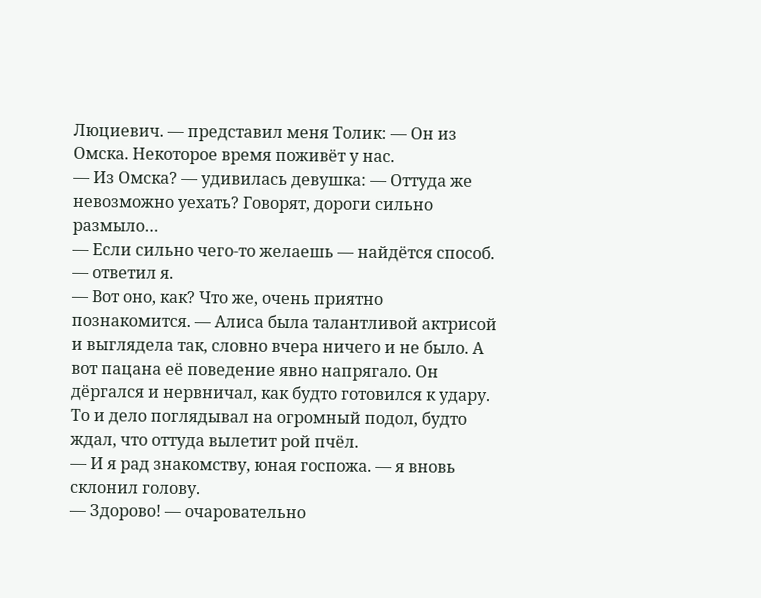Люциевич. — представил меня Толик: — Он из Омска. Некоторое время поживёт у нас.
— Из Омска? — удивилась девушка: — Оттуда же невозможно уехать? Говорят, дороги сильно размыло…
— Если сильно чего-то желаешь — найдётся способ. — ответил я.
— Вот оно, как? Что же, очень приятно познакомится. — Алиса была талантливой актрисой и выглядела так, словно вчера ничего и не было. А вот пацана её поведение явно напрягало. Он дёргался и нервничал, как будто готовился к удару. То и дело поглядывал на огромный подол, будто ждал, что оттуда вылетит рой пчёл.
— И я рад знакомству, юная госпожа. — я вновь склонил голову.
— Здорово! — очаровательно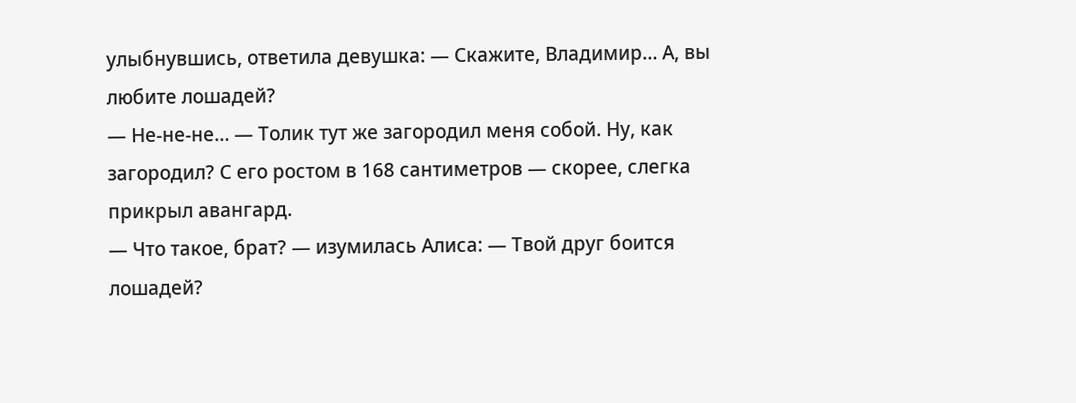улыбнувшись, ответила девушка: — Скажите, Владимир… А, вы любите лошадей?
— Не-не-не… — Толик тут же загородил меня собой. Ну, как загородил? С его ростом в 168 сантиметров — скорее, слегка прикрыл авангард.
— Что такое, брат? — изумилась Алиса: — Твой друг боится лошадей?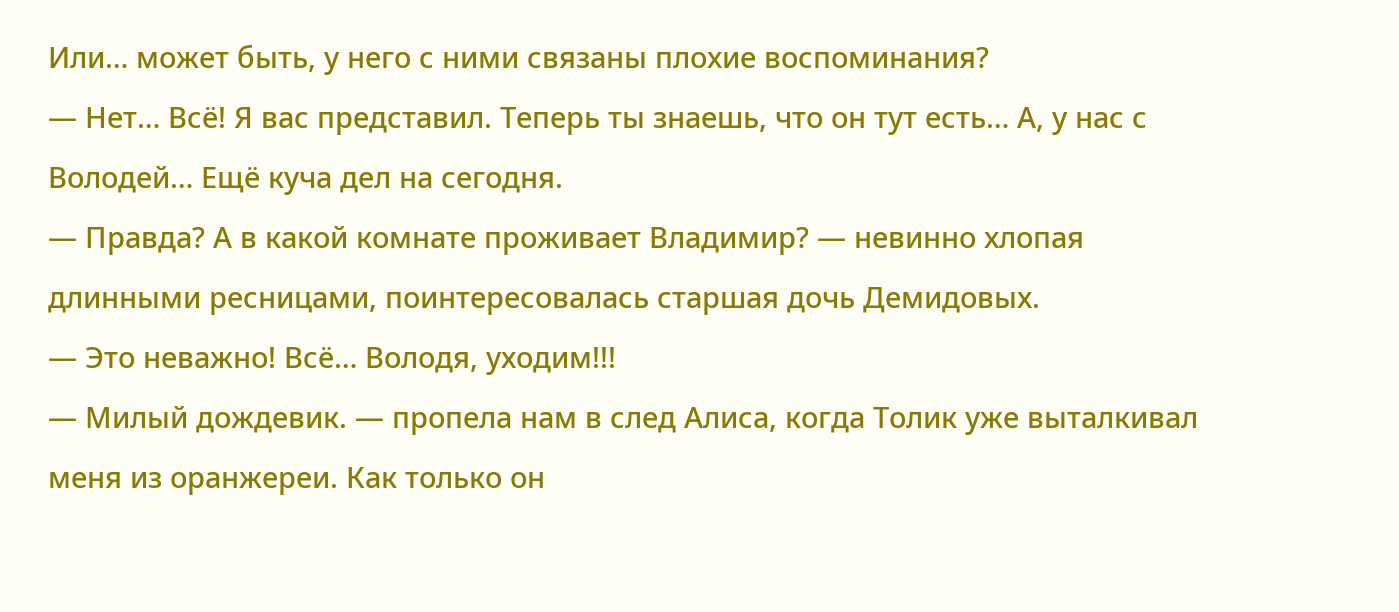Или… может быть, у него с ними связаны плохие воспоминания?
— Нет… Всё! Я вас представил. Теперь ты знаешь, что он тут есть… А, у нас с Володей… Ещё куча дел на сегодня.
— Правда? А в какой комнате проживает Владимир? — невинно хлопая длинными ресницами, поинтересовалась старшая дочь Демидовых.
— Это неважно! Всё… Володя, уходим!!!
— Милый дождевик. — пропела нам в след Алиса, когда Толик уже выталкивал меня из оранжереи. Как только он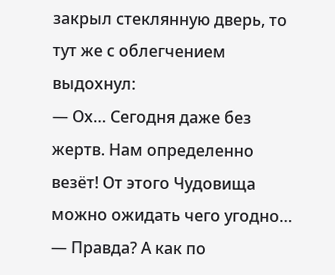закрыл стеклянную дверь, то тут же с облегчением выдохнул:
— Ох… Сегодня даже без жертв. Нам определенно везёт! От этого Чудовища можно ожидать чего угодно…
— Правда? А как по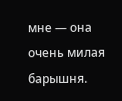мне — она очень милая барышня.